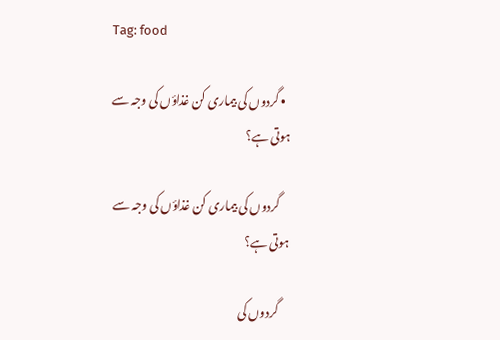Tag: food

  • گردوں کی بیماری کن غذاؤں کی وجہ سے ہوتی ہے؟

    گردوں کی بیماری کن غذاؤں کی وجہ سے ہوتی ہے؟

    گردوں کی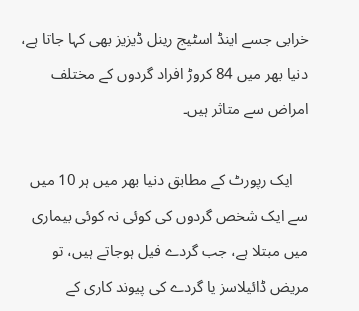خرابی جسے اینڈ اسٹیج رینل ڈیزیز بھی کہا جاتا ہے، دنیا بھر میں 84 کروڑ افراد گردوں کے مختلف امراض سے متاثر ہیں۔

    ایک رپورٹ کے مطابق دنیا بھر میں ہر 10 میں سے ایک شخص گردوں کی کوئی نہ کوئی بیماری میں مبتلا ہے، جب گردے فیل ہوجاتے ہیں، تو مریض ڈائیلاسز یا گردے کی پیوند کاری کے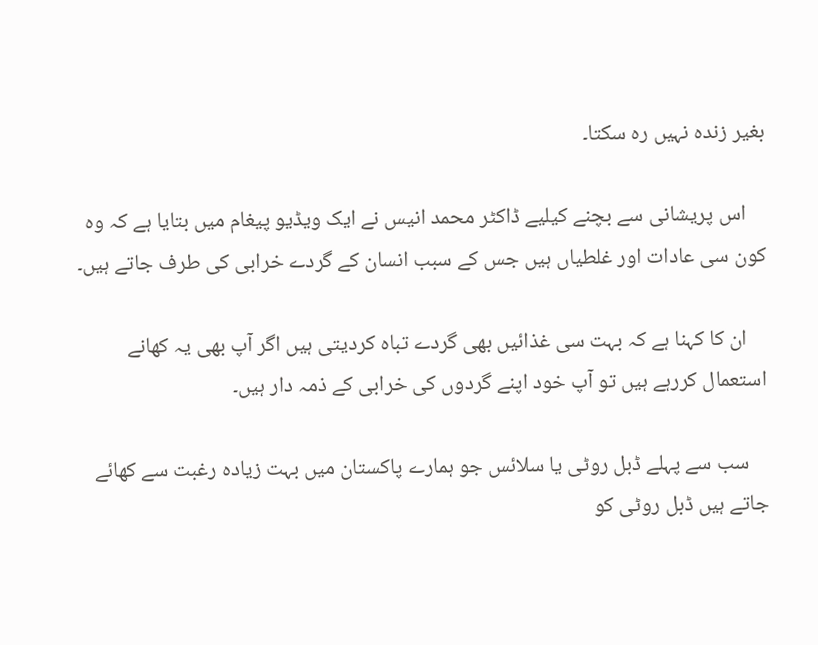بغیر زندہ نہیں رہ سکتا۔

    اس پریشانی سے بچنے کیلیے ڈاکٹر محمد انیس نے ایک ویڈیو پیغام میں بتایا ہے کہ وہ کون سی عادات اور غلطیاں ہیں جس کے سبب انسان کے گردے خرابی کی طرف جاتے ہیں۔

    ان کا کہنا ہے کہ بہت سی غذائیں بھی گردے تباہ کردیتی ہیں اگر آپ بھی یہ کھانے استعمال کررہے ہیں تو آپ خود اپنے گردوں کی خرابی کے ذمہ دار ہیں۔

    سب سے پہلے ڈبل روٹی یا سلائس جو ہمارے پاکستان میں بہت زیادہ رغبت سے کھائے جاتے ہیں ڈبل روٹی کو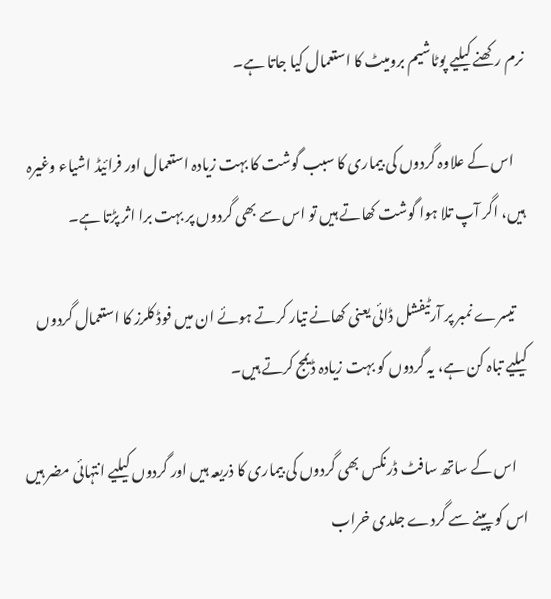نرم رکھنے کیلیے پوٹاشیم برومیٹ کا استعمال کیا جاتا ہے۔

    اس کے علاوہ گردوں کی بیماری کا سبب گوشت کا بہت زیادہ استعمال اور فرائیڈ اشیاء وغیرہ ہیں، اگر آپ تلا ہوا گوشت کھاتے ہیں تو اس سے بھی گردوں پر بہت برا اثر پڑتا ہے۔

    تیسرے نمبر پر آرٹیفشل ڈائی یعنی کھانے تیار کرتے ہوئے ان میں فوڈ کلرز کا استعمال گردوں کیلیے تباہ کن ہے، یہ گردوں کو بہت زیادہ ڈیمج کرتے ہیں۔

    اس کے ساتھ سافٹ ڈرنکس بھی گردوں کی بیماری کا ذریعہ ہیں اور گردوں کیلیے انتہائی مضر ہیں اس کو پینے سے گردے جلدی خراب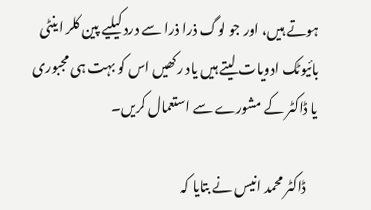ہوتے ہیں، اور جو لوگ ذرا ذرا سے درد کیلیے پین کلر اینٹی بائیوٹک ادویات لیتے ہیں یاد رکھیں اس کو بہت ہی مجبوری یا ڈاکٹر کے مشورے سے استعمال کریں۔

    ڈاکٹر محمد انیس نے بتایا کہ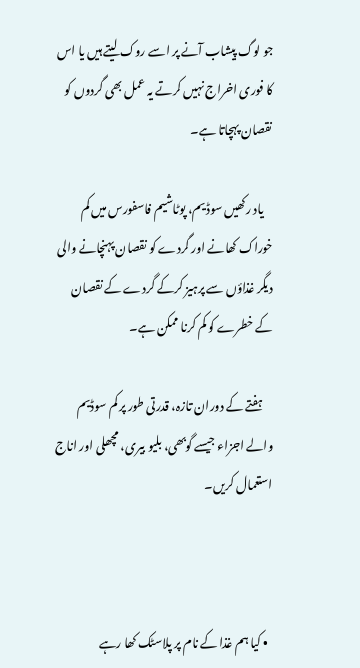جو لوگ پیشاب آنے پر اسے روک لیتے ہیں یا اس کا فوری اخراج نہیں کرتے یہ عمل بھی گردوں کو نقصان پہچاتا ہے۔

    یاد رکھیں سوڈیم، پوٹاشیم فاسفورس میں کم خوراک کھانے اور گردے کو نقصان پہنچانے والی دیگر غذاؤں سے پرہیز کرکے گردے کے نقصان کے خطرے کو کم کرنا ممکن ہے۔

    ہفتے کے دوران تازہ، قدرتی طور پر کم سوڈیم والے اجزاء جیسے گوبھی، بلیو بیری، مچھلی اور اناج استعمال کریں۔



  • کیا ہم غذا کے نام پر پلاسٹک کھا رہے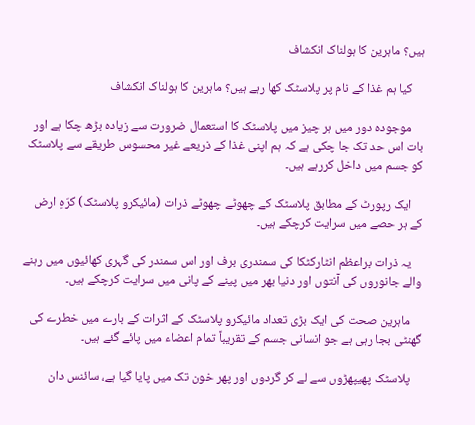ہیں؟ ماہرین کا ہولناک انکشاف

    کیا ہم غذا کے نام پر پلاسٹک کھا رہے ہیں؟ ماہرین کا ہولناک انکشاف

    موجودہ دور میں ہر چیز میں پلاسٹک کا استعمال ضرورت سے زیادہ بڑھ چکا ہے اور بات اس حد تک جا چکی ہے کہ ہم اپنی غذا کے ذریعے غیر محسوس طریقے سے پلاسٹک کو جسم میں داخل کررہے ہیں۔

    ایک رپورٹ کے مطابق پلاسٹک کے چھوٹے چھوٹے ذرات (مائیکرو پلاسٹک) کرّہِ ارض کے ہر حصے میں سرایت کرچکے ہیں۔

    یہ ذرات براعظم انٹارکٹکا کی سمندری برف اور اس سمندر کی گہری کھائیوں میں رہنے والے جانوروں کی آنتوں اور دنیا بھر میں پینے کے پانی میں سرایت کرچکے ہیں۔

    ماہرین صحت کی ایک بڑی تعداد مائیکرو پلاسٹک کے اثرات کے بارے میں خطرے کی گھنٹی بجا رہی ہے جو انسانی جسم کے تقریباً تمام اعضاء میں پائے گئے ہیں۔

    پلاسٹک پھیپھڑوں سے لے کر گردوں اور پھر خون تک میں پایا گیا ہے، سائنس دان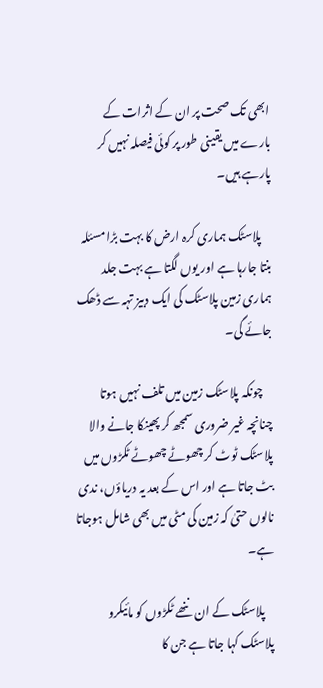ابھی تک صحت پر ان کے اثرات کے بارے میں یقینی طور پر کوئی فیصلہ نہیں کر پارہے ہیں۔

    پلاسٹک ہماری کرہ ارض کا بہت بڑا مسئلہ بنتا جارہا ہے اور یوں لگتا ہے بہت جلد ہماری زمین پلاسٹک کی ایک دبیز تہہ سے ڈھک جائے گی۔

    چونکہ پلاسٹک زمین میں تلف نہیں ہوتا چنانچہ غیر ضروری سمجھ کر پھینکا جانے والا پلاسٹک ٹوٹ کر چھوٹے چھوٹے ٹکڑوں میں بٹ جاتا ہے اور اس کے بعد یہ دریاؤں، ندی نالوں حتیٰ کہ زمین کی مٹی میں بھی شامل ہوجاتا ہے۔

    پلاسٹک کے ان ننھے ٹکڑوں کو مائیکرو پلاسٹک کہا جاتا ہے جن کا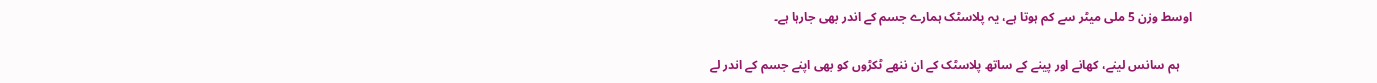اوسط وزن 5 ملی میٹر سے کم ہوتا ہے، یہ پلاسٹک ہمارے جسم کے اندر بھی جارہا ہے۔

    ہم سانس لینے، کھانے اور پینے کے ساتھ پلاسٹک کے ان ننھے ٹکڑوں کو بھی اپنے جسم کے اندر لے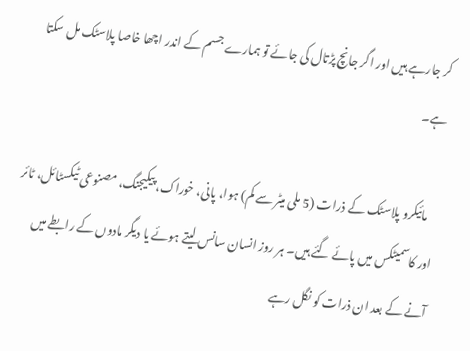کر جارہے ہیں اور اگر جانچ پڑتال کی جائے تو ہمارے جسم کے اندر اچھا خاصا پلاسٹک مل سکتا ہے۔

    مائیکرو پلاسٹک کے ذرات (5 ملی میٹر سے کم) ہوا، پانی، خوراک، پیکیجنگ، مصنوعی ٹیکسٹائل، ٹائر اور کاسمیٹکس میں پائے گئے ہیں۔ ہر روز انسان سانس لیتے ہوئے یا دیگر مادوں کے رابطے میں آنے کے بعد ان ذرات کو نگل رہے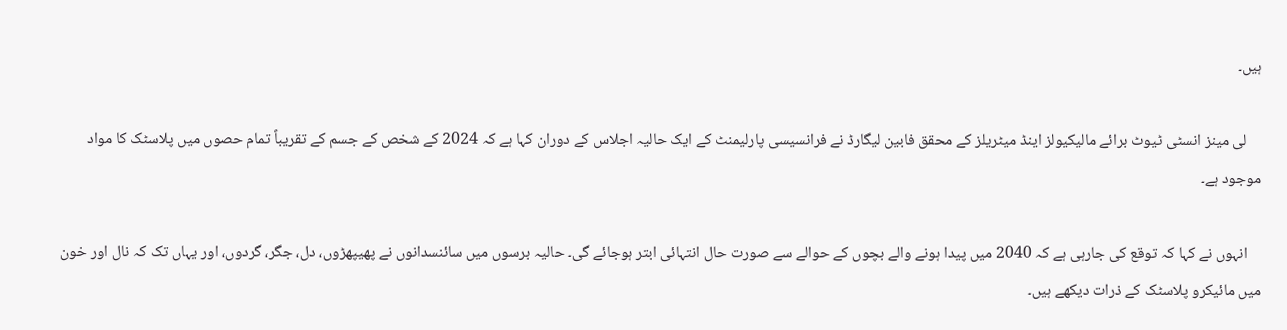ہیں۔

    لی مینز انسٹی ٹیوٹ برائے مالیکیولز اینڈ میٹریلز کے محقق فابین لیگارڈ نے فرانسیسی پارلیمنٹ کے ایک حالیہ اجلاس کے دوران کہا ہے کہ 2024 کے شخص کے جسم کے تقریباً تمام حصوں میں پلاسٹک کا مواد موجود ہے۔

    انہوں نے کہا کہ توقع کی جارہی ہے کہ 2040 میں پیدا ہونے والے بچوں کے حوالے سے صورت حال انتہائی ابتر ہوجائے گی۔ حالیہ برسوں میں سائنسدانوں نے پھیپھڑوں، دل، جگر، گردوں، اور یہاں تک کہ نال اور خون میں مائیکرو پلاسٹک کے ذرات دیکھے ہیں۔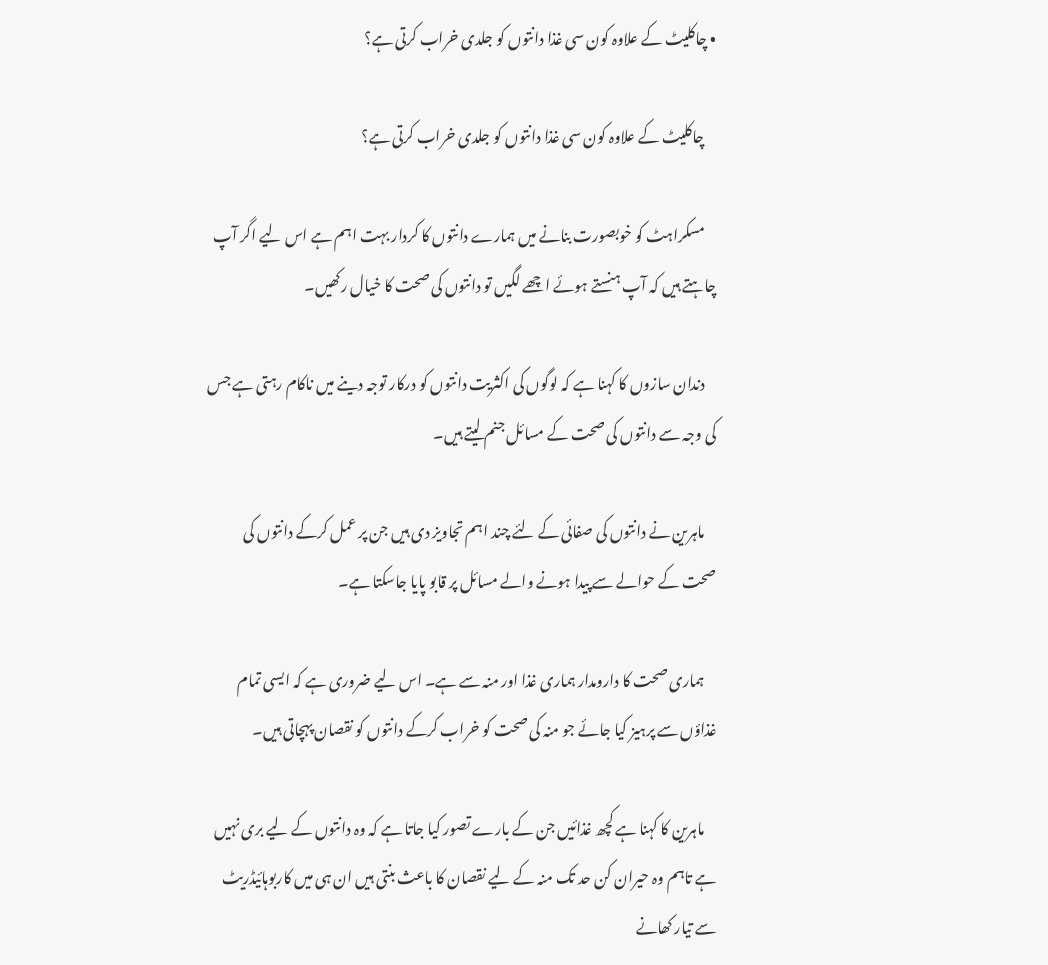• چاکلیٹ کے علاوہ کون سی غذا دانتوں کو جلدی خراب کرتی ہے؟

    چاکلیٹ کے علاوہ کون سی غذا دانتوں کو جلدی خراب کرتی ہے؟

    مسکراہٹ کو خوبصورت بنانے میں ہمارے دانتوں کا کردار بہت اہم ہے اس لیے اگر آپ چاہتے ہیں کہ آپ ہنستے ہوئے اچھے لگیں تو دانتوں کی صحت کا خیال رکھیں۔

    دندان سازوں کا کہنا ہے کہ لوگوں کی اکثریت دانتوں کو درکار توجہ دینے میں ناکام رہتی ہے جس کی وجہ سے دانتوں کی صحت کے مسائل جنم لیتے ہیں۔

    ماہرین نے دانتوں کی صفائی کے لئے چند اہم تجاویز دی ہیں جن پر عمل کرکے دانتوں کی صحت کے حوالے سے پیدا ہونے والے مسائل پر قابو پایا جاسکتا ہے۔

    ہماری صحت کا دارومدار ہماری غذا اور منہ سے ہے۔ اس لیے ضروری ہے کہ ایسی تمام غذاؤں سے پرہیز کیا جائے جو منہ کی صحت کو خراب کرکے دانتوں کو نقصان پہچاتی ہیں۔

    ماہرین کا کہنا ہے کچھ غذائیں جن کے بارے تصور کیا جاتا ہے کہ وہ دانتوں کے لیے بری نہیں ہے تاہم وہ حیران کن حد تک منہ کے لیے نقصان کا باعث بنتی ہیں ان ہی میں کاربوہائیڈریٹ سے تیار کھانے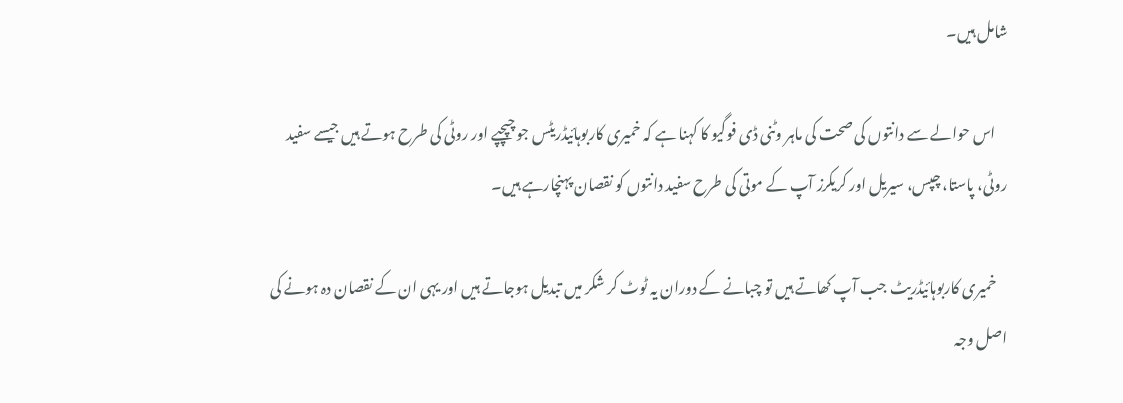شامل ہیں۔

    اس حوالے سے دانتوں کی صحت کی ماہر وٹنی ڈی فوگیو کا کہنا ہے کہ خمیری کاربوہائیڈریٹس جو چپچپے اور روٹی کی طرح ہوتے ہیں جیسے سفید روٹی، پاستا، چپس، سیریل اور کریکرز آپ کے موتی کی طرح سفید دانتوں کو نقصان پہنچارہے ہیں۔

    خمیری کاربوہائیڈریٹ جب آپ کھاتے ہیں تو چبانے کے دوران یہ ٹوٹ کر شکر میں تبدیل ہوجاتے ہیں اور یہی ان کے نقصان دہ ہونے کی اصل وجہ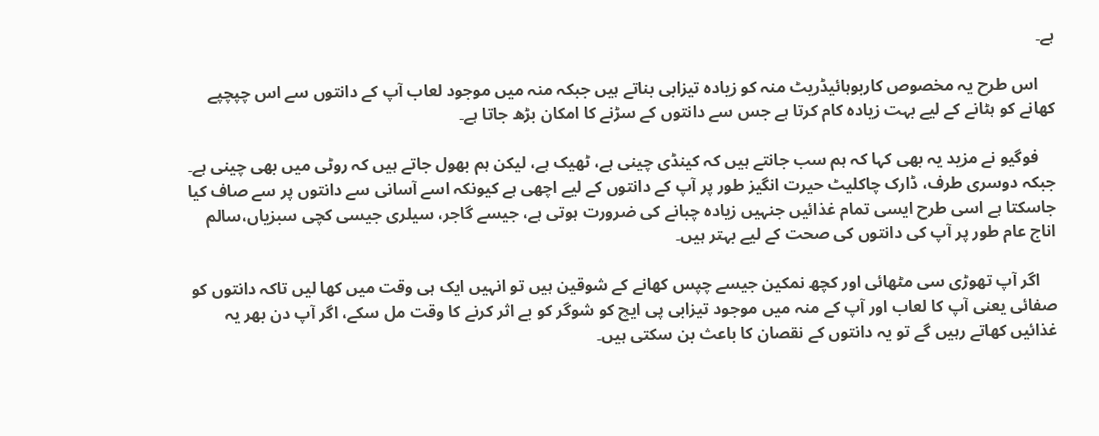ہے۔

    اس طرح یہ مخصوص کاربوہائیڈریٹ منہ کو زیادہ تیزابی بناتے ہیں جبکہ منہ میں موجود لعاب آپ کے دانتوں سے اس چپچپے کھانے کو ہٹانے کے لیے بہت زیادہ کام کرتا ہے جس سے دانتوں کے سڑنے کا امکان بڑھ جاتا ہے۔

    فوگیو نے مزید یہ بھی کہا کہ ہم سب جانتے ہیں کہ کینڈی چینی ہے، ٹھیک ہے، لیکن ہم بھول جاتے ہیں کہ روٹی میں بھی چینی ہے۔ جبکہ دوسری طرف، ڈارک چاکلیٹ حیرت انگیز طور پر آپ کے دانتوں کے لیے اچھی ہے کیونکہ اسے آسانی سے دانتوں پر سے صاف کیا جاسکتا ہے اسی طرح ایسی تمام غذائیں جنہیں زیادہ چبانے کی ضرورت ہوتی ہے، جیسے گاجر، سیلری جیسی کچی سبزیاں،سالم اناج عام طور پر آپ کی دانتوں کی صحت کے لیے بہتر ہیں۔

    اگر آپ تھوڑی سی مٹھائی اور کچھ نمکین جیسے چپس کھانے کے شوقین ہیں تو انہیں ایک ہی وقت میں کھا لیں تاکہ دانتوں کو صفائی یعنی آپ کا لعاب اور آپ کے منہ میں موجود تیزابی پی ایچ کو شوگر کو بے اثر کرنے کا وقت مل سکے، اگر آپ دن بھر یہ غذائیں کھاتے رہیں گے تو یہ دانتوں کے نقصان کا باعث بن سکتی ہیں۔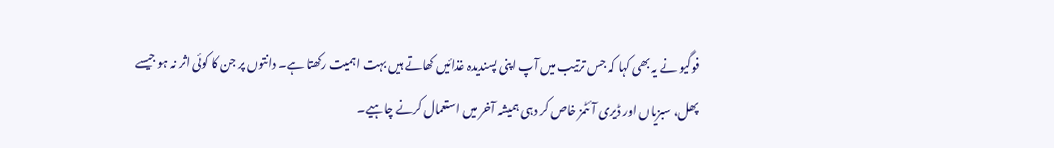فوگیو نے یہ بھی کہا کہ جس ترتیب میں آپ اپنی پسندیدہ غذائیں کھاتے ہیں بہت اہمیت رکھتا ہے۔ دانتوں پر جن کا کوئی اثر نہ ہو جیسے پھل، سبزیاں اور ڈیری آئٹمز خاص کر دہی ہمیشہ آخر میں استعمال کرنے چاہیے۔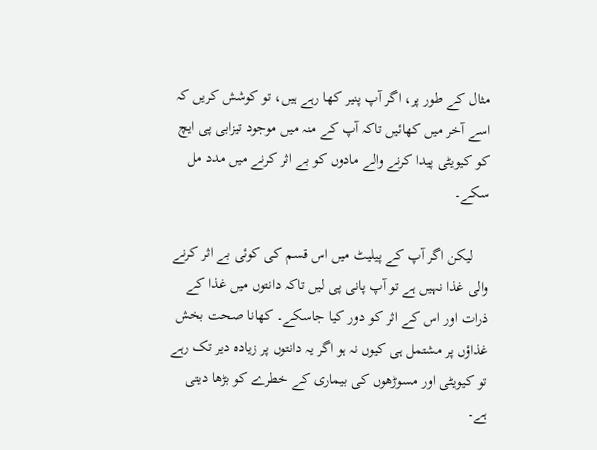مثال کے طور پر، اگر آپ پنیر کھا رہے ہیں، تو کوشش کریں کہ اسے آخر میں کھائیں تاکہ آپ کے منہ میں موجود تیزابی پی ایچ کو کیویٹی پیدا کرنے والے مادوں کو بے اثر کرنے میں مدد مل سکے۔

    لیکن اگر آپ کے پیلیٹ میں اس قسم کی کوئی بے اثر کرنے والی غذا نہیں ہے تو آپ پانی پی لیں تاکہ دانتوں میں غذا کے ذرات اور اس کے اثر کو دور کیا جاسکے۔ کھانا صحت بخش غذاؤں پر مشتمل ہی کیوں نہ ہو اگر یہ دانتوں پر زیادہ دیر تک رہے تو کیویٹی اور مسوڑھوں کی بیماری کے خطرے کو بڑھا دیتی ہے۔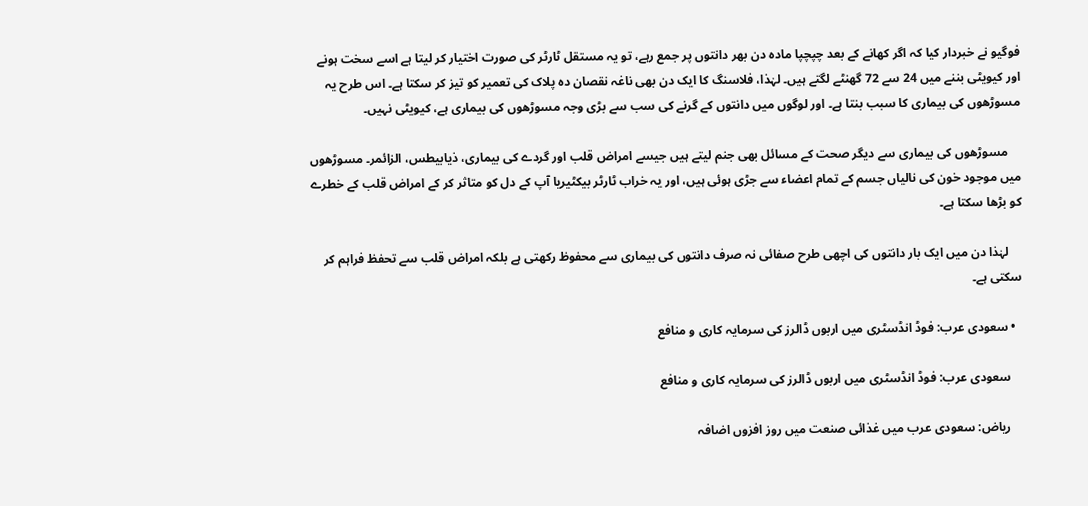فوگیو نے خبردار کیا کہ اگر کھانے کے بعد چپچپا مادہ دن بھر دانتوں پر جمع رہے، تو یہ مستقل ٹارٹر کی صورت اختیار کر لیتا ہے اسے سخت ہونے اور کیویٹی بننے میں 24 سے 72 گھنٹے لگتے ہیں۔ لہٰذا، فلاسنگ کا ایک دن بھی ناغہ نقصان دہ پلاک کی تعمیر کو تیز کر سکتا ہے۔ اس طرح یہ مسوڑھوں کی بیماری کا سبب بنتا ہے۔ اور لوگوں میں دانتوں کے گرنے کی سب سے بڑی وجہ مسوڑھوں کی بیماری ہے، کیویٹی نہیں۔

    مسوڑھوں کی بیماری سے دیگر صحت کے مسائل بھی جنم لیتے ہیں جیسے امراض قلب اور گردے کی بیماری، ذیابیطس، الزائمر۔ مسوڑھوں میں موجود خون کی نالیاں جسم کے تمام اعضاء سے جڑی ہوئی ہیں، اور یہ خراب ٹارٹر بیکٹیریا آپ کے دل کو متاثر کر کے امراض قلب کے خطرے کو بڑھا سکتا ہے۔

    لہٰذا دن میں ایک بار دانتوں کی اچھی طرح صفائی نہ صرف دانتوں کی بیماری سے محفوظ رکھتی ہے بلکہ امراض قلب سے تحفظ فراہم کر سکتی ہے۔

  • سعودی عرب: فوڈ انڈسٹری میں اربوں ڈالرز کی سرمایہ کاری و منافع

    سعودی عرب: فوڈ انڈسٹری میں اربوں ڈالرز کی سرمایہ کاری و منافع

    ریاض: سعودی عرب میں غذائی صنعت میں روز افزوں اضافہ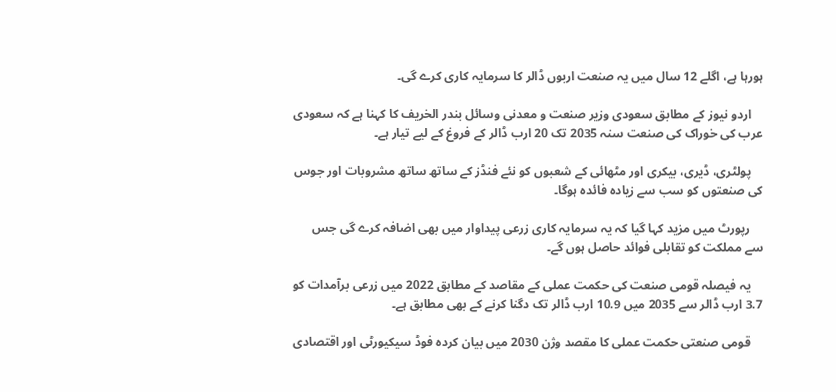ہورہا ہے، اگلے 12 سال میں یہ صنعت اربوں ڈالر کا سرمایہ کاری کرے گی۔

    اردو نیوز کے مطابق سعودی وزیر صنعت و معدنی وسائل بندر الخریف کا کہنا ہے کہ سعودی عرب کی خوراک کی صنعت سنہ 2035 تک 20 ارب ڈالر کے فروغ کے لیے تیار ہے۔

    پولٹری، ڈیری، بیکری اور مٹھائی کے شعبوں کو نئے فنڈز کے ساتھ ساتھ مشروبات اور جوس کی صنعتوں کو سب سے زیادہ فائدہ ہوگا۔

    رپورٹ میں مزید کہا گیا کہ یہ سرمایہ کاری زرعی پیداوار میں بھی اضافہ کرے گی جس سے مملکت کو تقابلی فوائد حاصل ہوں گے۔

    یہ فیصلہ قومی صنعت کی حکمت عملی کے مقاصد کے مطابق 2022 میں زرعی برآمدات کو 3.7 ارب ڈالر سے 2035 میں 10.9 ارب ڈالر تک دگنا کرنے کے بھی مطابق ہے۔

    قومی صنعتی حکمت عملی کا مقصد وژن 2030 میں بیان کردہ فوڈ سیکیورٹی اور اقتصادی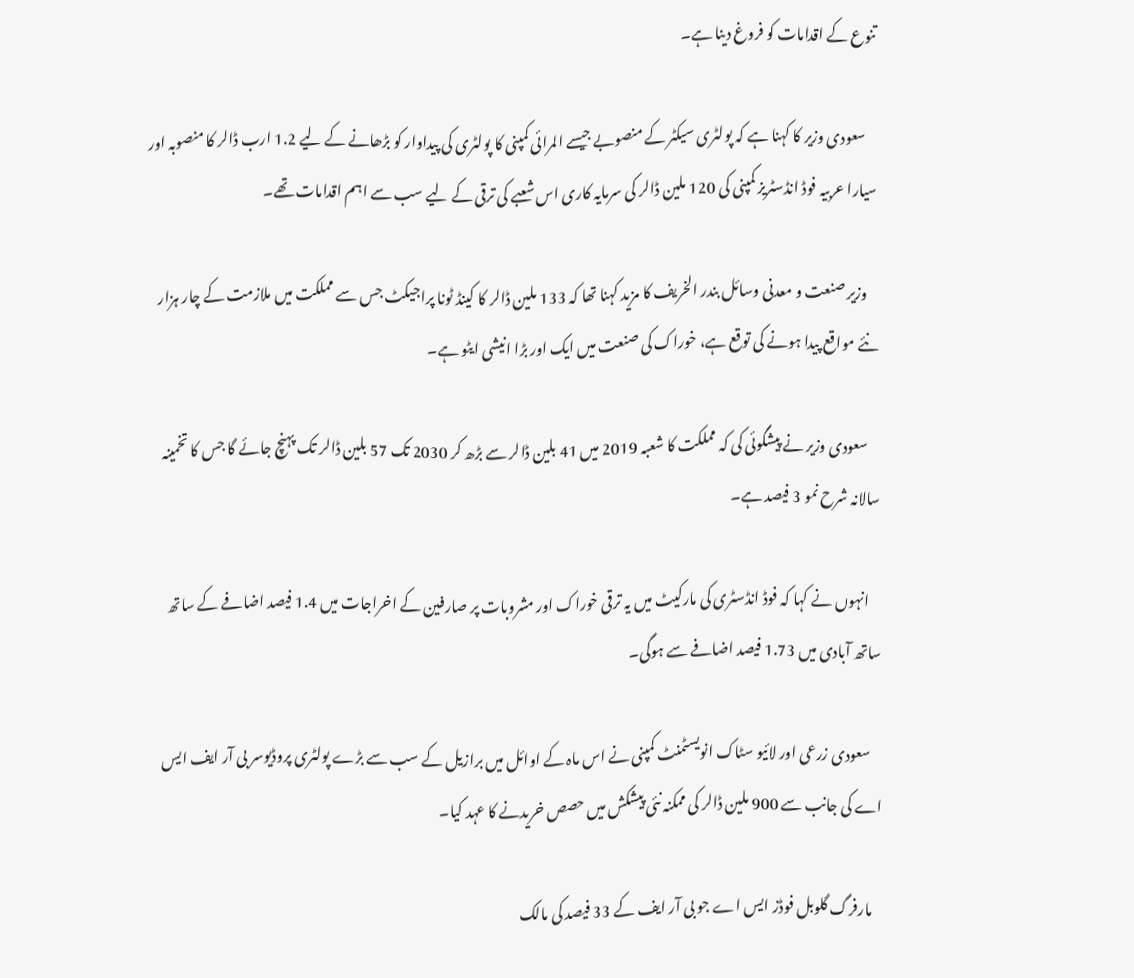تنوع کے اقدامات کو فروغ دینا ہے۔

    سعودی وزیر کا کہنا ہے کہ پولٹری سیکٹر کے منصوبے جیسے المرائی کمپنی کا پولٹری کی پیداوار کو بڑھانے کے لیے 1.2 ارب ڈالر کا منصوبہ اور سیارا عربیہ فوڈ انڈسٹریز کمپنی کی 120 ملین ڈالر کی سرمایہ کاری اس شعبے کی ترقی کے لیے سب سے اہم اقدامات تھے۔

    وزیر صنعت و معدنی وسائل بندر الخریف کا مزید کہنا تھا کہ 133 ملین ڈالر کا کینڈ ٹونا پراجیکٹ جس سے مملکت میں ملازمت کے چار ہزار نئے مواقع پیدا ہونے کی توقع ہے، خوراک کی صنعت میں ایک اور بڑا انیشی ایٹو ہے۔

    سعودی وزیر نے پیشگوئی کی کہ مملکت کا شعبہ 2019 میں 41 بلین ڈالر سے بڑھ کر 2030 تک 57 بلین ڈالر تک پہنچ جائے گا جس کا تخمینہ سالانہ شرح نمو 3 فیصد ہے۔

    انہوں نے کہا کہ فوڈ انڈسٹری کی مارکیٹ میں یہ ترقی خوراک اور مشروبات پر صارفین کے اخراجات میں 1.4 فیصد اضافے کے ساتھ ساتھ آبادی میں 1.73 فیصد اضافے سے ہوگی۔

    سعودی زرعی اور لائیو سٹاک انویسٹمنٹ کمپنی نے اس ماہ کے اوائل میں برازیل کے سب سے بڑے پولٹری پروڈیوسر بی آر ایف ایس اے کی جانب سے 900 ملین ڈالر کی ممکنہ نئی پیشکش میں حصص خریدنے کا عہد کیا۔

    مارفرگ گلوبل فوڈز ایس اے جو بی آر ایف کے 33 فیصد کی مالک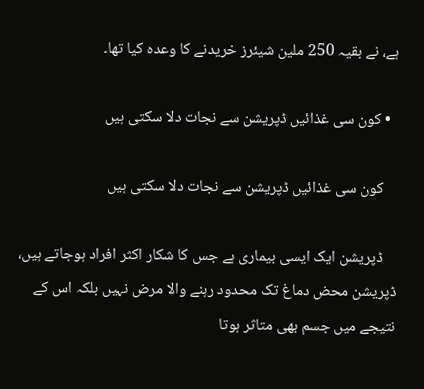ہے، نے بقیہ 250 ملین شیئرز خریدنے کا وعدہ کیا تھا۔

  • کون سی غذائیں ڈپریشن سے نجات دلا سکتی ہیں

    کون سی غذائیں ڈپریشن سے نجات دلا سکتی ہیں

    ڈپریشن ایک ایسی بیماری ہے جس کا شکار اکثر افراد ہوجاتے ہیں، ڈپریشن محض دماغ تک محدود رہنے والا مرض نہیں بلکہ اس کے نتیجے میں جسم بھی متاثر ہوتا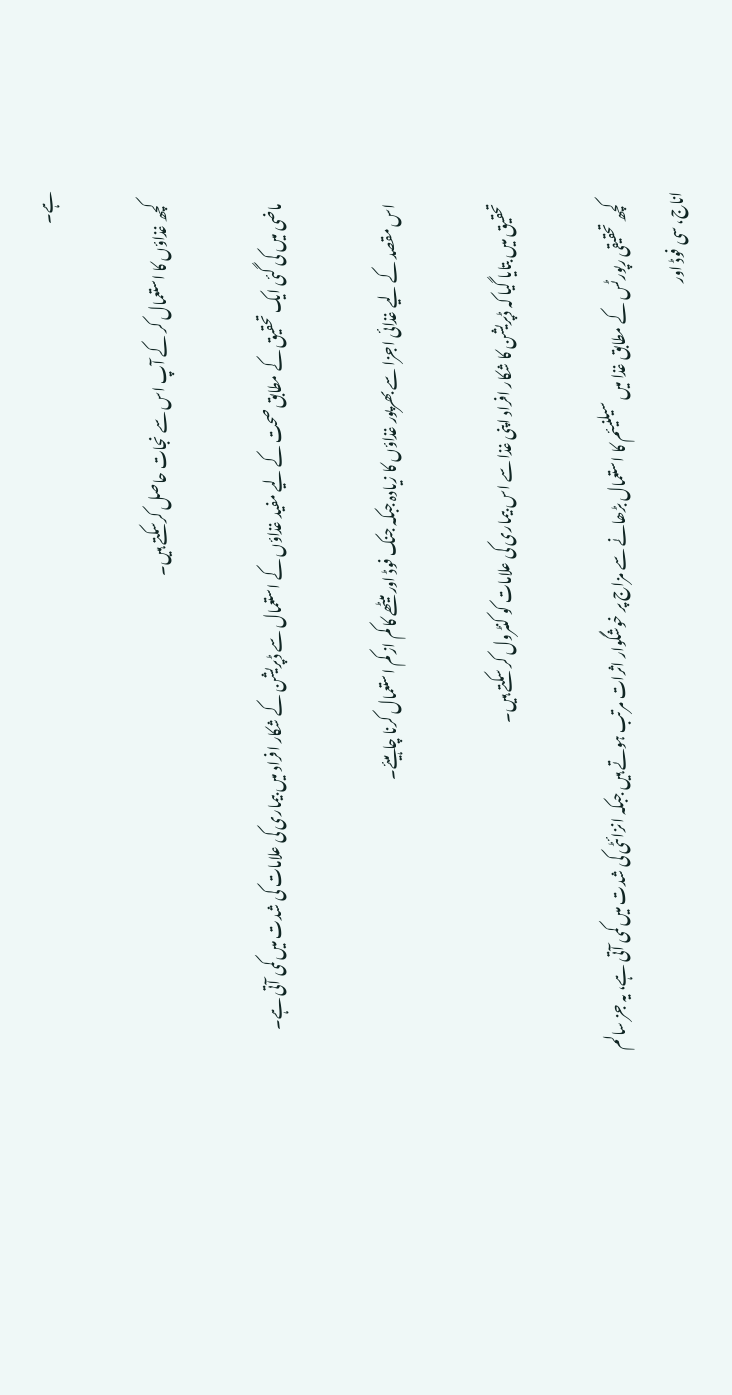ہے۔

    کچھ غذاؤں کا استعمال کر کے آپ اس سے نجات حاصل کرسکتے ہیں۔

    ماضی میں کی گئی ایک تحقیق کے مطابق صحت کے لیے مفید غذاؤں کے استعمال سے ڈپریشن کے شکار افراد میں بیماری کی علامات کی شدت میں کمی آتی ہے۔

    اس مقصد کے لیے غذائی اجزا سے بھرپور غذاؤں کا زیادہ جبکہ جنک فوڈ اور میٹھے کا کم از کم استعمال کرنا چاہیئے۔

    تحقیق میں بتایا گیا کہ ڈپریشن کا شکار افراد اپنی غذا سے اس بیماری کی علامات کو کنٹرول کر سکتے ہیں۔

    کچھ تحقیقی رپورٹس کے مطابق غذا میں سیلنیئم کا استعمال بڑھانے سے مزاج پر خوشگوار اثرات مرتب ہوتے ہیں جبکہ انزائٹی کی شدت میں کمی آتی ہے، یہ جز سالم اناج، سی فوڈ اور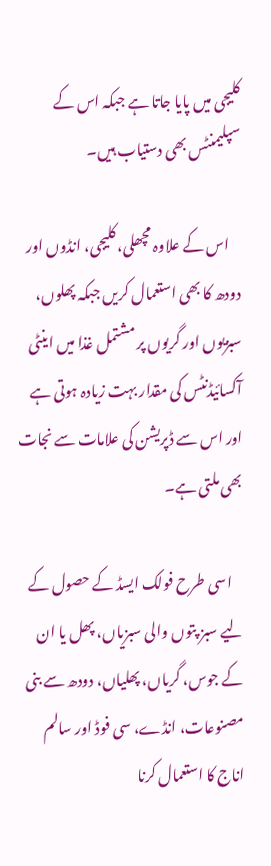کلیجی میں پایا جاتا ہے جبکہ اس کے سپلیمنٹس بھی دستیاب ہیں۔

    اس کے علاوہ مچھلی، کلیجی، انڈوں اور دودھ کا بھی استعمال کریں جبکہ پھلوں، سبزیوں اور گریوں پر مشتمل غذا میں اینٹی آکسائیڈنٹس کی مقدار بہت زیادہ ہوتی ہے اور اس سے ڈپریشن کی علامات سے نجات بھی ملتی ہے۔

    اسی طرح فولک ایسڈ کے حصول کے لیے سبز پتوں والی سبزیاں، پھل یا ان کے جوس، گریاں، پھلیاں، دودھ سے بنی مصنوعات، انڈے، سی فوڈ اور سالم اناج کا استعمال کرنا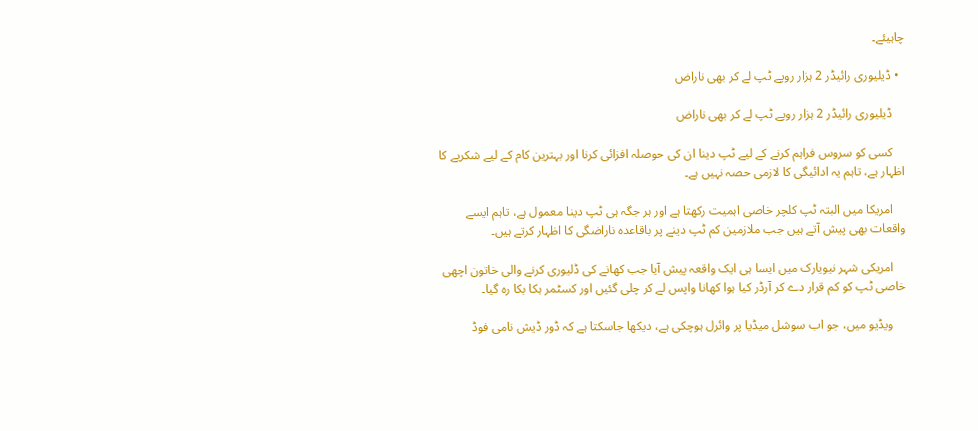چاہیئے۔

  • ڈیلیوری رائیڈر 2 ہزار روپے ٹپ لے کر بھی ناراض

    ڈیلیوری رائیڈر 2 ہزار روپے ٹپ لے کر بھی ناراض

    کسی کو سروس فراہم کرنے کے لیے ٹپ دینا ان کی حوصلہ افزائی کرنا اور بہترین کام کے لیے شکریے کا اظہار ہے، تاہم یہ ادائیگی کا لازمی حصہ نہیں ہے۔

    امریکا میں البتہ ٹپ کلچر خاصی اہمیت رکھتا ہے اور ہر جگہ ہی ٹپ دینا معمول ہے، تاہم ایسے واقعات بھی پیش آتے ہیں جب ملازمین کم ٹپ دینے پر باقاعدہ ناراضگی کا اظہار کرتے ہیں۔

    امریکی شہر نیویارک میں ایسا ہی ایک واقعہ پیش آیا جب کھانے کی ڈلیوری کرنے والی خاتون اچھی خاصی ٹپ کو کم قرار دے کر آرڈر کیا ہوا کھانا واپس لے کر چلی گئیں اور کسٹمر ہکا بکا رہ گیا۔

    ویڈیو میں، جو اب سوشل میڈیا پر وائرل ہوچکی ہے، دیکھا جاسکتا ہے کہ ڈور ڈیش نامی فوڈ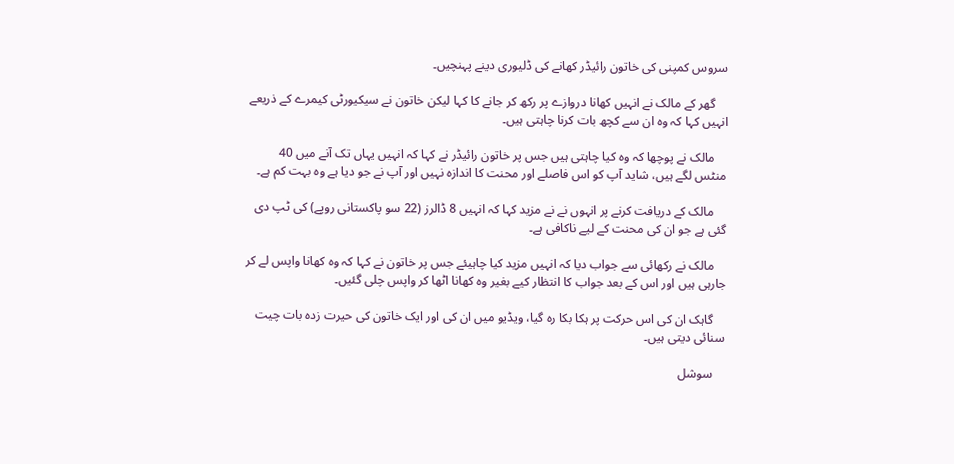سروس کمپنی کی خاتون رائیڈر کھانے کی ڈلیوری دینے پہنچیں۔

    گھر کے مالک نے انہیں کھانا دروازے پر رکھ کر جانے کا کہا لیکن خاتون نے سیکیورٹی کیمرے کے ذریعے انہیں کہا کہ وہ ان سے کچھ بات کرنا چاہتی ہیں۔

    مالک نے پوچھا کہ وہ کیا چاہتی ہیں جس پر خاتون رائیڈر نے کہا کہ انہیں یہاں تک آنے میں 40 منٹس لگے ہیں، شاید آپ کو اس فاصلے اور محنت کا اندازہ نہیں اور آپ نے جو دیا ہے وہ بہت کم ہے۔

    مالک کے دریافت کرنے پر انہوں نے نے مزید کہا کہ انہیں 8 ڈالرز (22 سو پاکستانی روپے) کی ٹپ دی گئی ہے جو ان کی محنت کے لیے ناکافی ہے۔

    مالک نے رکھائی سے جواب دیا کہ انہیں مزید کیا چاہیئے جس پر خاتون نے کہا کہ وہ کھانا واپس لے کر جارہی ہیں اور اس کے بعد جواب کا انتظار کیے بغیر وہ کھانا اٹھا کر واپس چلی گئیں۔

    گاہک ان کی اس حرکت پر ہکا بکا رہ گیا، ویڈیو میں ان کی اور ایک خاتون کی حیرت زدہ بات چیت سنائی دیتی ہیں۔

    سوشل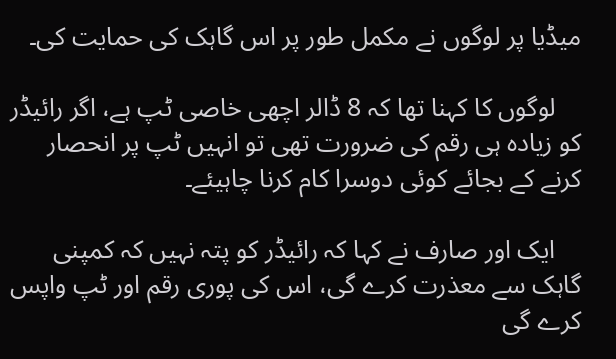میڈیا پر لوگوں نے مکمل طور پر اس گاہک کی حمایت کی۔

    لوگوں کا کہنا تھا کہ 8 ڈالر اچھی خاصی ٹپ ہے، اگر رائیڈر کو زیادہ ہی رقم کی ضرورت تھی تو انہیں ٹپ پر انحصار کرنے کے بجائے کوئی دوسرا کام کرنا چاہیئے۔

    ایک اور صارف نے کہا کہ رائیڈر کو پتہ نہیں کہ کمپنی گاہک سے معذرت کرے گی، اس کی پوری رقم اور ٹپ واپس کرے گی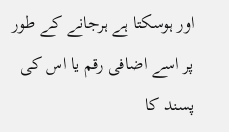اور ہوسکتا ہے ہرجانے کے طور پر اسے اضافی رقم یا اس کی پسند کا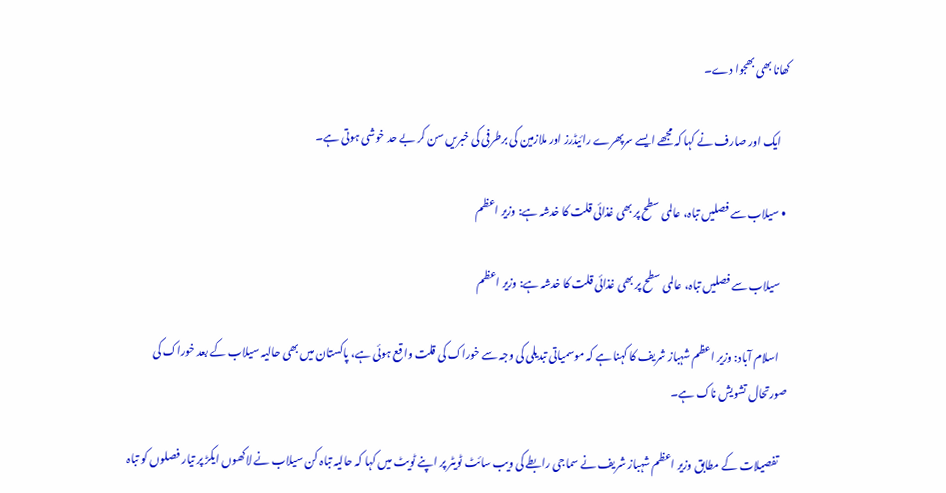کھانا بھی بھجوا دے۔

    ایک اور صارف نے کہا کہ مجھے ایسے سرپھرے رائیڈرز اور ملازمین کی برطرفی کی خبریں سن کر بے حد خوشی ہوتی ہے۔

  • سیلاب سے فصلیں تباہ، عالمی سطح پر بھی غذائی قلت کا خدشہ ہے: وزیر اعظم

    سیلاب سے فصلیں تباہ، عالمی سطح پر بھی غذائی قلت کا خدشہ ہے: وزیر اعظم

    اسلام آباد: وزیر اعظم شہباز شریف کا کہنا ہے کہ موسمیاتی تبدیلی کی وجہ سے خوراک کی قلت واقع ہوئی ہے، پاکستان میں بھی حالیہ سیلاب کے بعد خوراک کی صورتحال تشویش ناک ہے۔

    تفصیلات کے مطابق وزیر اعظم شہباز شریف نے سماجی رابطے کی ویب سائٹ ٹویٹر پر اپنے ٹویٹ میں کہا کہ حالیہ تباہ کن سیلاب نے لاکھوں ایکڑ پر تیار فصلوں کو تباہ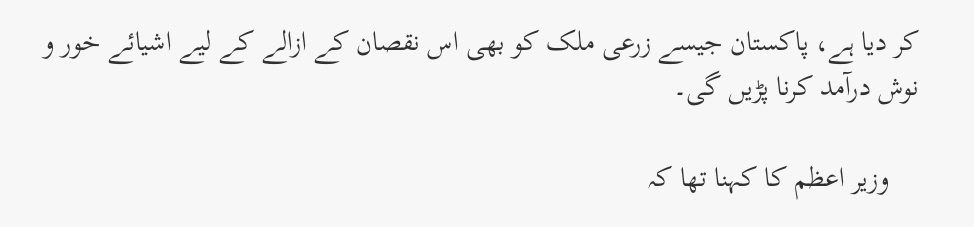کر دیا ہے، پاکستان جیسے زرعی ملک کو بھی اس نقصان کے ازالے کے لیے اشیائے خور و نوش درآمد کرنا پڑیں گی۔

    وزیر اعظم کا کہنا تھا کہ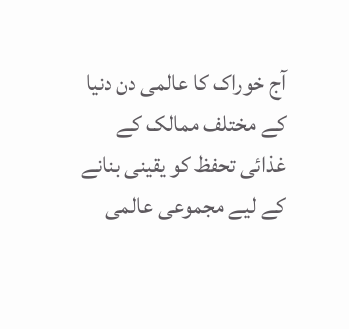آج خوراک کا عالمی دن دنیا کے مختلف ممالک کے غذائی تحفظ کو یقینی بنانے کے لیے مجموعی عالمی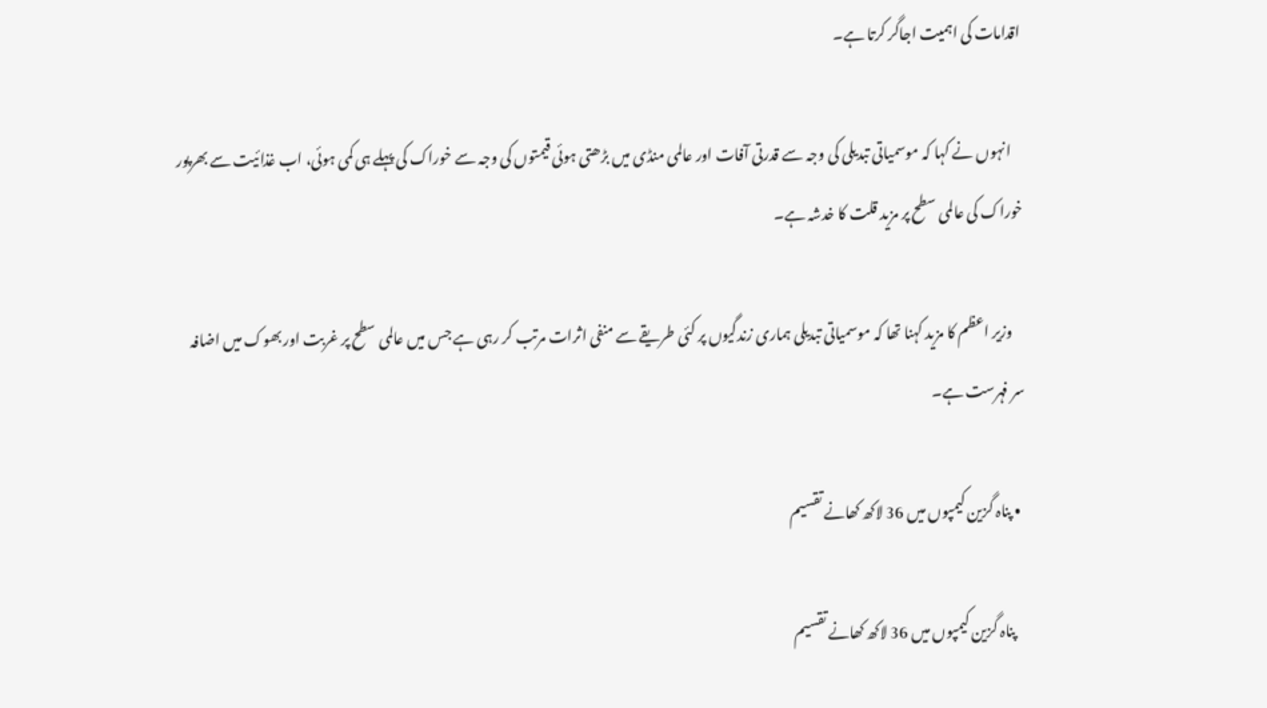اقدامات کی اہمیت اجاگر کرتا ہے۔

    انہوں نے کہا کہ موسمیاتی تبدیلی کی وجہ سے قدرتی آفات اور عالمی منڈی میں بڑھتی ہوئی قیمتوں کی وجہ سے خوراک کی پہلے ہی کمی ہوئی، اب غذائیت سے بھرپور خوراک کی عالمی سطح پر مزید قلت کا خدشہ ہے۔

    وزیر اعظم کا مزید کہنا تھا کہ موسمیاتی تبدیلی ہماری زندگیوں پر کئی طریقے سے منفی اثرات مرتب کر رہی ہے جس میں عالمی سطح پر غربت اور بھوک میں اضافہ سر فہرست ہے۔

  • پناہ گزین کیمپوں میں 36 لاکھ کھانے تقسیم

    پناہ گزین کیمپوں میں 36 لاکھ کھانے تقسیم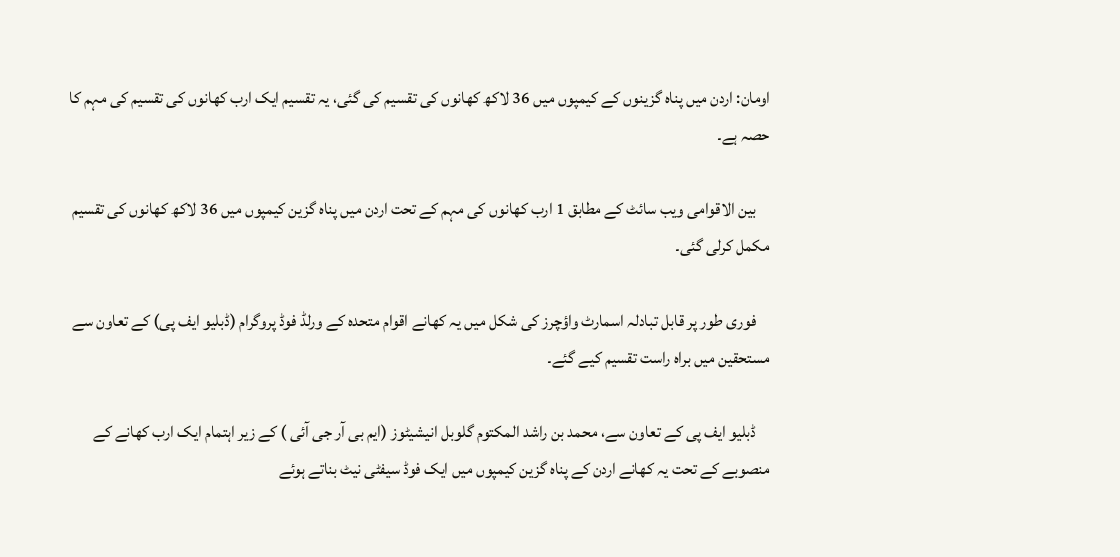اومان: اردن میں پناہ گزینوں کے کیمپوں میں 36 لاکھ کھانوں کی تقسیم کی گئی، یہ تقسیم ایک ارب کھانوں کی تقسیم کی مہم کا حصہ ہے۔

    بین الاقوامی ویب سائٹ کے مطابق 1 ارب کھانوں کی مہم کے تحت اردن میں پناہ گزین کیمپوں میں 36 لاکھ کھانوں کی تقسیم مکمل کرلی گئی۔

    فوری طور پر قابل تبادلہ اسمارٹ واؤچرز کی شکل میں یہ کھانے اقوام متحدہ کے ورلڈ فوڈ پروگرام (ڈبلیو ایف پی) کے تعاون سے مستحقین میں براہ راست تقسیم کیے گئے۔

    ڈبلیو ایف پی کے تعاون سے، محمد بن راشد المکتوم گلوبل انیشیٹوز (ایم بی آر جی آئی ) کے زیر اہتمام ایک ارب کھانے کے منصوبے کے تحت یہ کھانے اردن کے پناہ گزین کیمپوں میں ایک فوڈ سیفٹی نیٹ بناتے ہوئے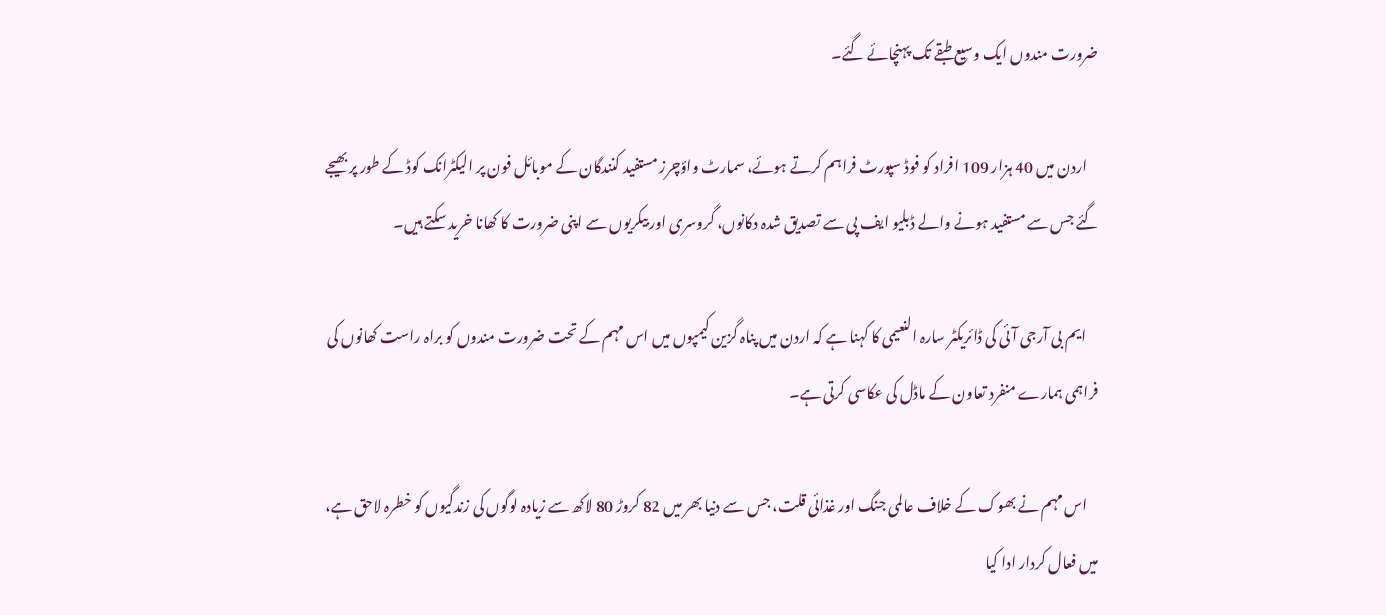ضرورت مندوں ایک وسیع طبقے تک پہنچائے گئے۔

    اردن میں 40 ہزار 109 افراد کو فوڈ سپورٹ فراہم کرتے ہوئے، سمارٹ واؤچرز مستفید کنندگان کے موبائل فون پر الیکٹرانک کوڈ کے طور پر بھیجے گئے جس سے مستفید ہونے والے ڈبلیو ایف پی سے تصدیق شدہ دکانوں، گروسری اور بیکریوں سے اپنی ضرورت کا کھانا خرید سکتے ہیں۔

    ایم بی آرجی آئی کی ڈائریکٹر سارہ النعیمی کا کہنا ہے کہ اردن میں پناہ گزین کیمپوں میں اس مہم کے تحت ضرورت مندوں کو براہ راست کھانوں کی فراہمی ہمارے منفرد تعاون کے ماڈل کی عکاسی کرتی ہے۔

    اس مہم نے بھوک کے خلاف عالمی جنگ اور غذائی قلت، جس سے دنیا بھر میں 82 کروڑ 80 لاکھ سے زیادہ لوگوں کی زندگیوں کو خطرہ لاحق ہے، میں فعال کردار ادا کیا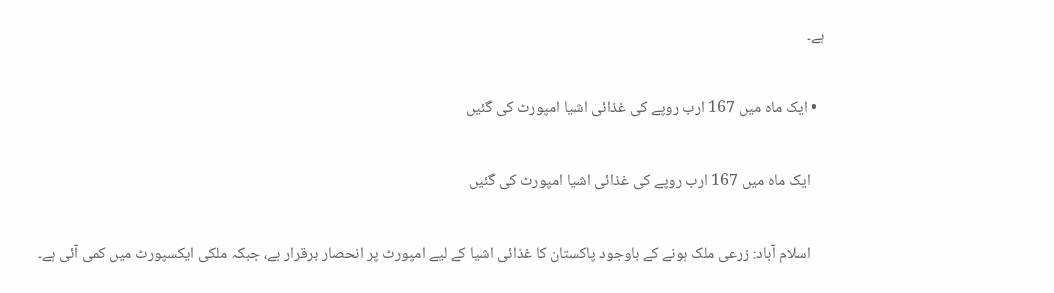ہے۔

  • ایک ماہ میں 167 ارب روپے کی غذائی اشیا امپورٹ کی گئیں

    ایک ماہ میں 167 ارب روپے کی غذائی اشیا امپورٹ کی گئیں

    اسلام آباد: زرعی ملک ہونے کے باوجود پاکستان کا غذائی اشیا کے لیے امپورٹ پر انحصار برقرار ہے، جبکہ ملکی ایکسپورٹ میں کمی آئی ہے۔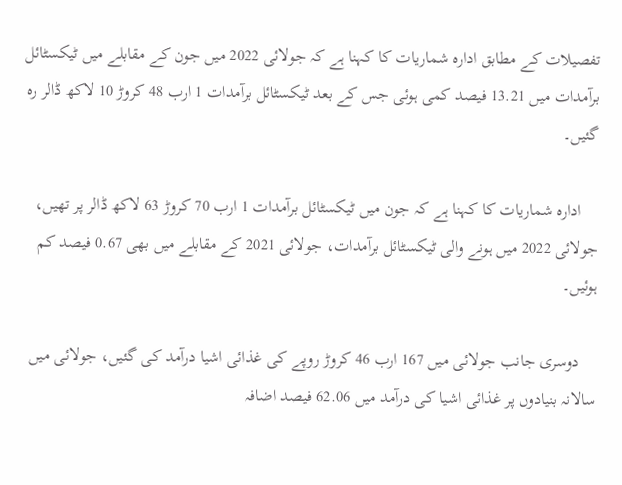تفصیلات کے مطابق ادارہ شماریات کا کہنا ہے کہ جولائی 2022 میں جون کے مقابلے میں ٹیکسٹائل برآمدات میں 13.21 فیصد کمی ہوئی جس کے بعد ٹیکسٹائل برآمدات 1 ارب 48 کروڑ 10 لاکھ ڈالر رہ گئیں۔

    ادارہ شماریات کا کہنا ہے کہ جون میں ٹیکسٹائل برآمدات 1 ارب 70 کروڑ 63 لاکھ ڈالر پر تھیں، جولائی 2022 میں ہونے والی ٹیکسٹائل برآمدات، جولائی 2021 کے مقابلے میں بھی 0.67 فیصد کم ہوئیں۔

    دوسری جانب جولائی میں 167 ارب 46 کروڑ روپے کی غذائی اشیا درآمد کی گئیں، جولائی میں سالانہ بنیادوں پر غذائی اشیا کی درآمد میں 62.06 فیصد اضافہ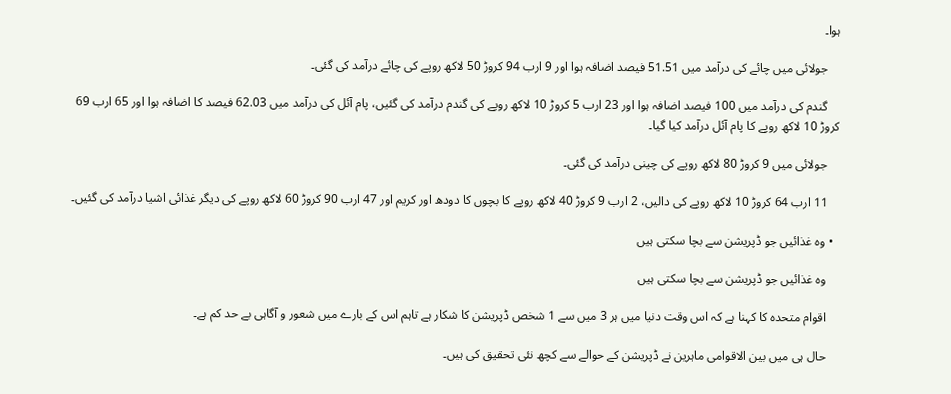ہوا۔

    جولائی میں چائے کی درآمد میں 51.51 فیصد اضافہ ہوا اور 9 ارب 94 کروڑ 50 لاکھ روپے کی چائے درآمد کی گئی۔

    گندم کی درآمد میں 100 فیصد اضافہ ہوا اور 23 ارب 5 کروڑ 10 لاکھ روپے کی گندم درآمد کی گئیں، پام آئل کی درآمد میں 62.03 فیصد کا اضافہ ہوا اور 65 ارب 69 کروڑ 10 لاکھ روپے کا پام آئل درآمد کیا گیا۔

    جولائی میں 9 کروڑ 80 لاکھ روپے کی چینی درآمد کی گئی۔

    11 ارب 64 کروڑ 10 لاکھ روپے کی دالیں، 2 ارب 9 کروڑ 40 لاکھ روپے کا بچوں کا دودھ اور کریم اور 47 ارب 90 کروڑ 60 لاکھ روپے کی دیگر غذائی اشیا درآمد کی گئیں۔

  • وہ غذائیں جو ڈپریشن سے بچا سکتی ہیں

    وہ غذائیں جو ڈپریشن سے بچا سکتی ہیں

    اقوام متحدہ کا کہنا ہے کہ اس وقت دنیا میں ہر 3 میں سے 1 شخص ڈپریشن کا شکار ہے تاہم اس کے بارے میں شعور و آگاہی بے حد کم ہے۔

    حال ہی میں بین الاقوامی ماہرین نے ڈپریشن کے حوالے سے کچھ نئی تحقیق کی ہیں۔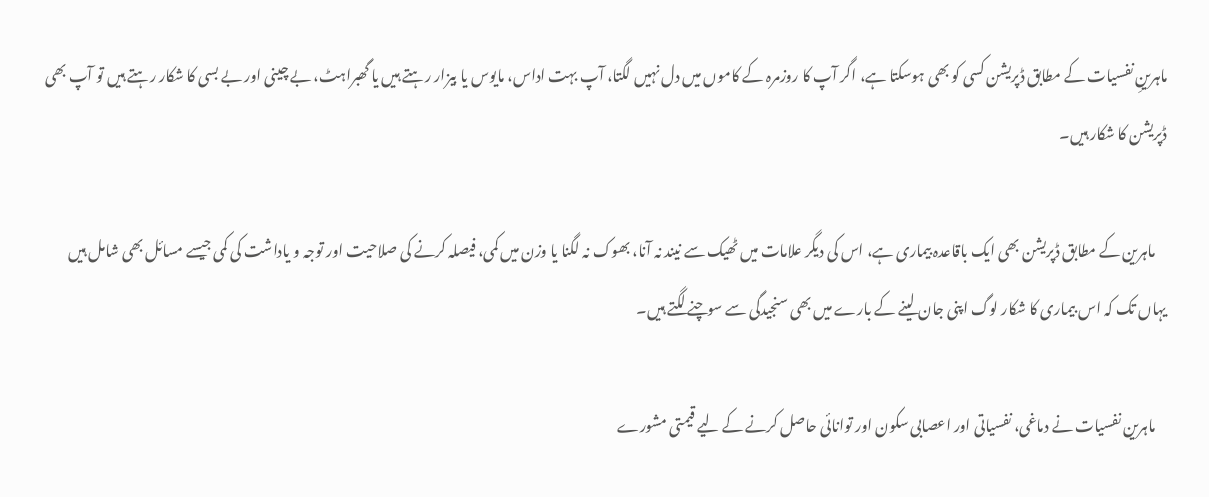ماہرینِ نفسیات کے مطابق ڈپریشن کسی کو بھی ہوسکتا ہے، اگر آپ کا روزمرہ کے کاموں میں دل نہیں لگتا، آپ بہت اداس، مایوس یا بیزار رہتے ہیں یا گھبراہٹ، بے چینی اور بے بسی کا شکار رہتے ہیں تو آپ بھی ڈپریشن کا شکار ہیں۔

    ماہرین کے مطابق ڈپریشن بھی ایک باقاعدہ بیماری ہے، اس کی دیگر علامات میں ٹھیک سے نیند نہ آنا، بھوک نہ لگنا یا وزن میں کمی، فیصلہ کرنے کی صلاحیت اور توجہ و یاداشت کی کمی جیسے مسائل بھی شامل ہیں یہاں تک کہ اس بیماری کا شکار لوگ اپنی جان لینے کے بارے میں بھی سنجیدگی سے سوچنے لگتے ہیں۔

    ماہرین نفسیات نے دماغی، نفسیاتی اور اعصابی سکون اور توانائی حاصل کرنے کے لیے قیمتی مشورے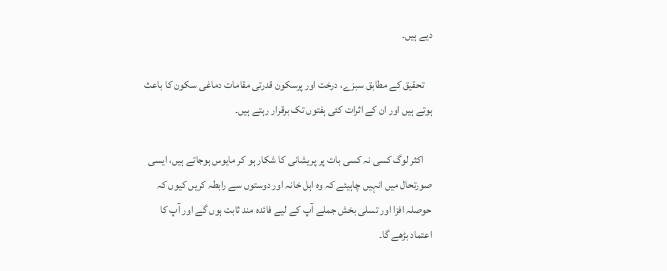دیے ہیں۔

    تحقیق کے مطابق سبزے، درخت اور پرسکون قدرتی مقامات دماغی سکون کا باعث ہوتے ہیں اور ان کے اثرات کئی ہفتوں تک برقرار رہتے ہیں۔

    اکثر لوگ کسی نہ کسی بات پر پریشانی کا شکار ہو کر مایوس ہوجاتے ہیں، ایسی صورتحال میں انہیں چاہیئے کہ وہ اہل خانہ اور دوستوں سے رابطہ کریں کیوں کہ حوصلہ افزا اور تسلی بخش جملے آپ کے لیے فائدہ مند ثابت ہوں گے اور آپ کا اعتماد بڑھے گا۔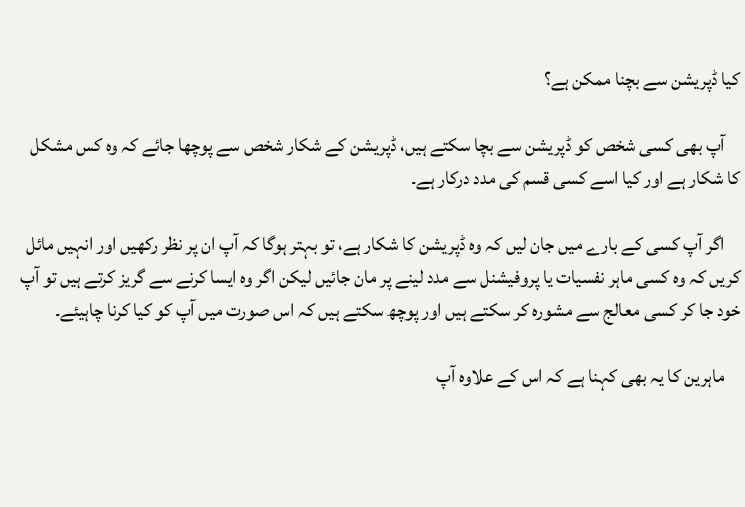کیا ڈپریشن سے بچنا ممکن ہے؟

    آپ بھی کسی شخص کو ڈپریشن سے بچا سکتے ہیں، ڈپریشن کے شکار شخص سے پوچھا جائے کہ وہ کس مشکل کا شکار ہے اور کیا اسے کسی قسم کی مدد درکار ہے۔

    اگر آپ کسی کے بارے میں جان لیں کہ وہ ڈپریشن کا شکار ہے، تو بہتر ہوگا کہ آپ ان پر نظر رکھیں اور انہیں مائل کریں کہ وہ کسی ماہر نفسیات یا پروفیشنل سے مدد لینے پر مان جائیں لیکن اگر وہ ایسا کرنے سے گریز کرتے ہیں تو آپ خود جا کر کسی معالج سے مشورہ کر سکتے ہیں اور پوچھ سکتے ہیں کہ اس صورت میں آپ کو کیا کرنا چاہیئے۔

    ماہرین کا یہ بھی کہنا ہے کہ اس کے علاوہ آپ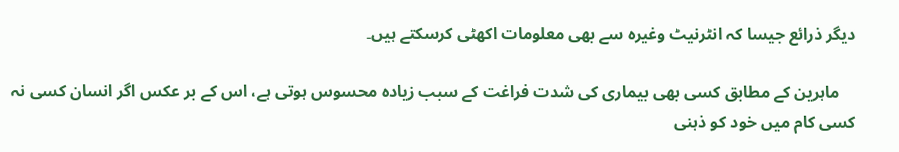دیگر ذرائع جیسا کہ انٹرنیٹ وغیرہ سے بھی معلومات اکھٹی کرسکتے ہیں۔

    ماہرین کے مطابق کسی بھی بیماری کی شدت فراغت کے سبب زیادہ محسوس ہوتی ہے، اس کے بر عکس اگر انسان کسی نہ کسی کام میں خود کو ذہنی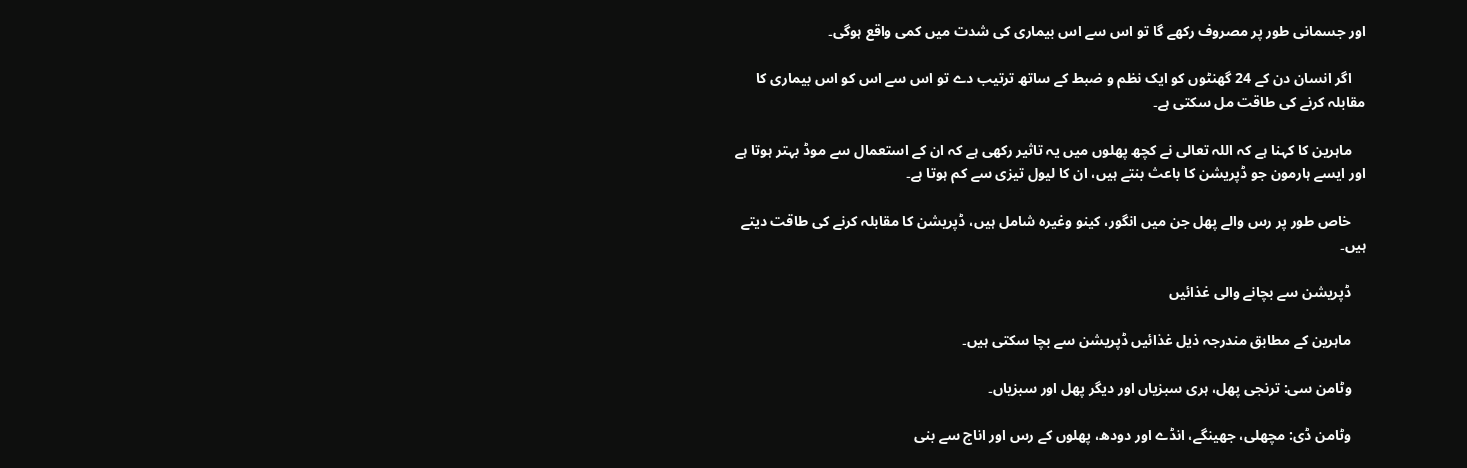اور جسمانی طور پر مصروف رکھے گا تو اس سے اس بیماری کی شدت میں کمی واقع ہوگی۔

    اگر انسان دن کے 24 گھنٹوں کو ایک نظم و ضبط کے ساتھ ترتیب دے تو اس سے اس کو اس بیماری کا مقابلہ کرنے کی طاقت مل سکتی ہے۔

    ماہرین کا کہنا ہے کہ اللہ تعالی نے کچھ پھلوں میں یہ تاثیر رکھی ہے کہ ان کے استعمال سے موڈ بہتر ہوتا ہے اور ایسے ہارمون جو ڈپریشن کا باعث بنتے ہیں، ان کا لیول تیزی سے کم ہوتا ہے۔

    خاص طور پر رس والے پھل جن میں انگور، کینو وغیرہ شامل ہیں، ڈپریشن کا مقابلہ کرنے کی طاقت دیتے ہیں۔

    ڈپریشن سے بچانے والی غذائیں

    ماہرین کے مطابق مندرجہ ذیل غذائیں ڈپریشن سے بچا سکتی ہیں۔

    وٹامن سی: ترنجی پھل، ہری سبزیاں اور دیگر پھل اور سبزیاں۔

    وٹامن ڈی: مچھلی، جھینگے، انڈے اور دودھ، پھلوں کے رس اور اناج سے بنی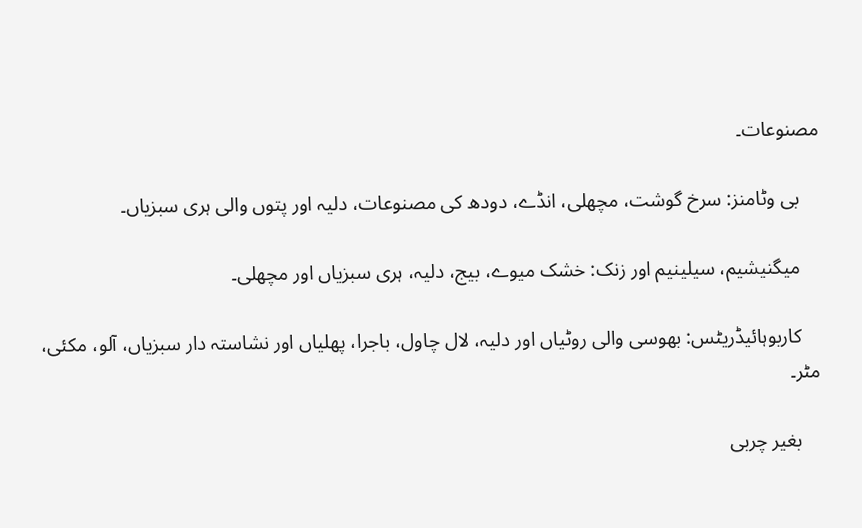مصنوعات۔

    بی وٹامنز: سرخ گوشت، مچھلی، انڈے، دودھ کی مصنوعات، دلیہ اور پتوں والی ہری سبزیاں۔

    میگنیشیم، سیلینیم اور زنک: خشک میوے، بیج، دلیہ، ہری سبزیاں اور مچھلی۔

    کاربوہائیڈریٹس: بھوسی والی روٹیاں اور دلیہ، لال چاول، باجرا، پھلیاں اور نشاستہ دار سبزیاں، آلو، مکئی، مٹر۔

    بغیر چربی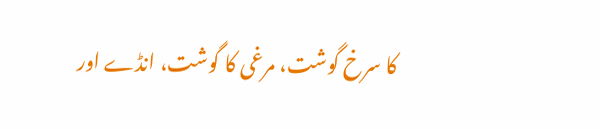کا سرخ گوشت، مرغی کا گوشت، انڈے اور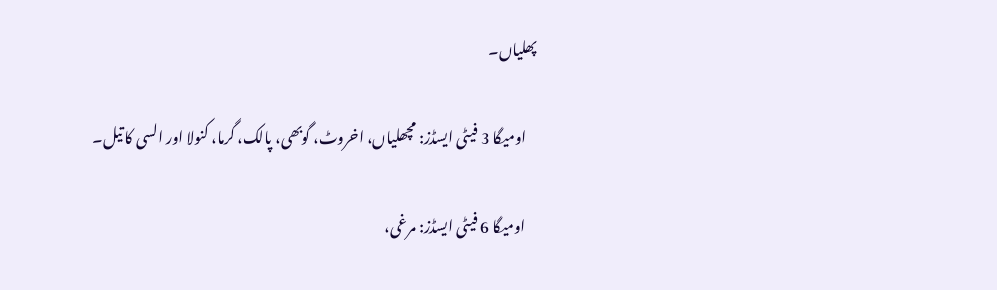پھلیاں۔

    اومیگا 3 فیٹی ایسڈز: مچھلیاں، اخروٹ، گوبھی، پالک، گرما، کنولا اور السی کا تیل۔

    اومیگا 6 فیٹی ایسڈز: مرغی،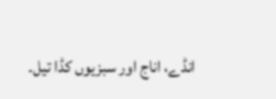انڈے، اناج اور سبزیوں کڈا تیل۔